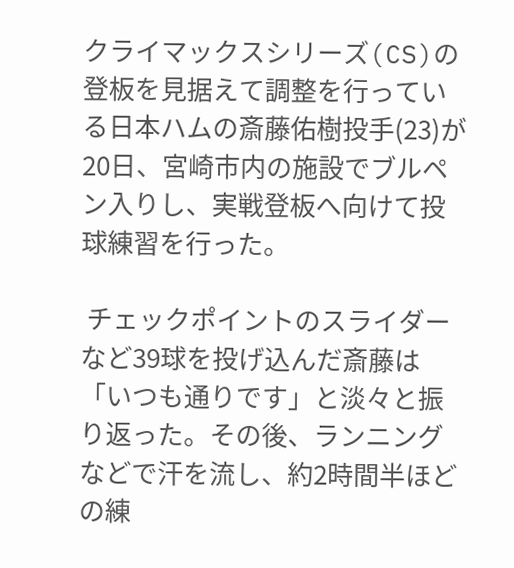クライマックスシリーズ(CS)の登板を見据えて調整を行っている日本ハムの斎藤佑樹投手(23)が20日、宮崎市内の施設でブルペン入りし、実戦登板へ向けて投球練習を行った。

 チェックポイントのスライダーなど39球を投げ込んだ斎藤は「いつも通りです」と淡々と振り返った。その後、ランニングなどで汗を流し、約2時間半ほどの練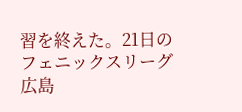習を終えた。21日のフェニックスリーグ広島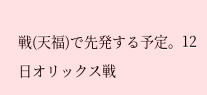戦(天福)で先発する予定。12日オリックス戦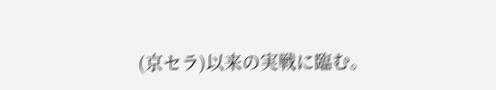(京セラ)以来の実戦に臨む。